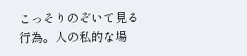こっそりのぞいて見る行為。人の私的な場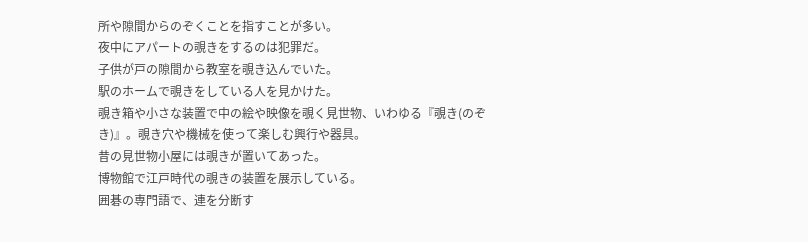所や隙間からのぞくことを指すことが多い。
夜中にアパートの覗きをするのは犯罪だ。
子供が戸の隙間から教室を覗き込んでいた。
駅のホームで覗きをしている人を見かけた。
覗き箱や小さな装置で中の絵や映像を覗く見世物、いわゆる『覗き(のぞき)』。覗き穴や機械を使って楽しむ興行や器具。
昔の見世物小屋には覗きが置いてあった。
博物館で江戸時代の覗きの装置を展示している。
囲碁の専門語で、連を分断す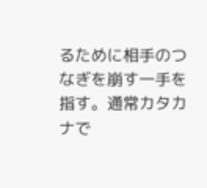るために相手のつなぎを崩す一手を指す。通常カタカナで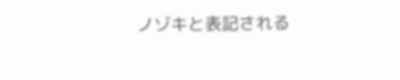ノゾキと表記される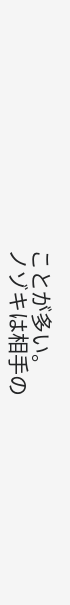ことが多い。
ノゾキは相手の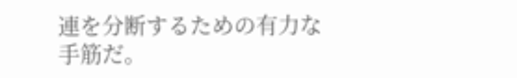連を分断するための有力な手筋だ。